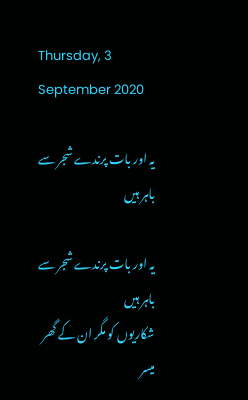Thursday, 3 September 2020

یہ اور بات پرندے شجر سے باہر ہیں

یہ اور بات پرندے شجر سے باہر ہیں
شکاریوں کو مگر ان کے گھر میسر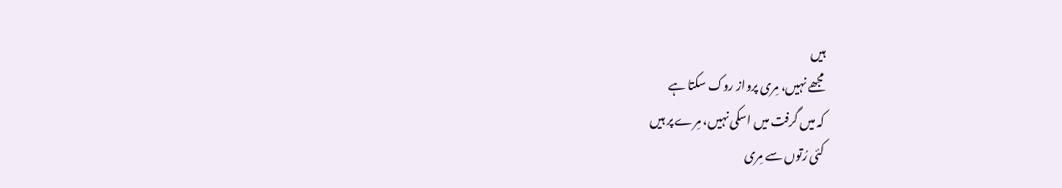ہیں
مجھے نہیں، مِری پرواز روک سکتا ہے
کہ میں گرفت میں اسکی نہیں، مِرے پر ہیں
کئی رُتوں سے مِری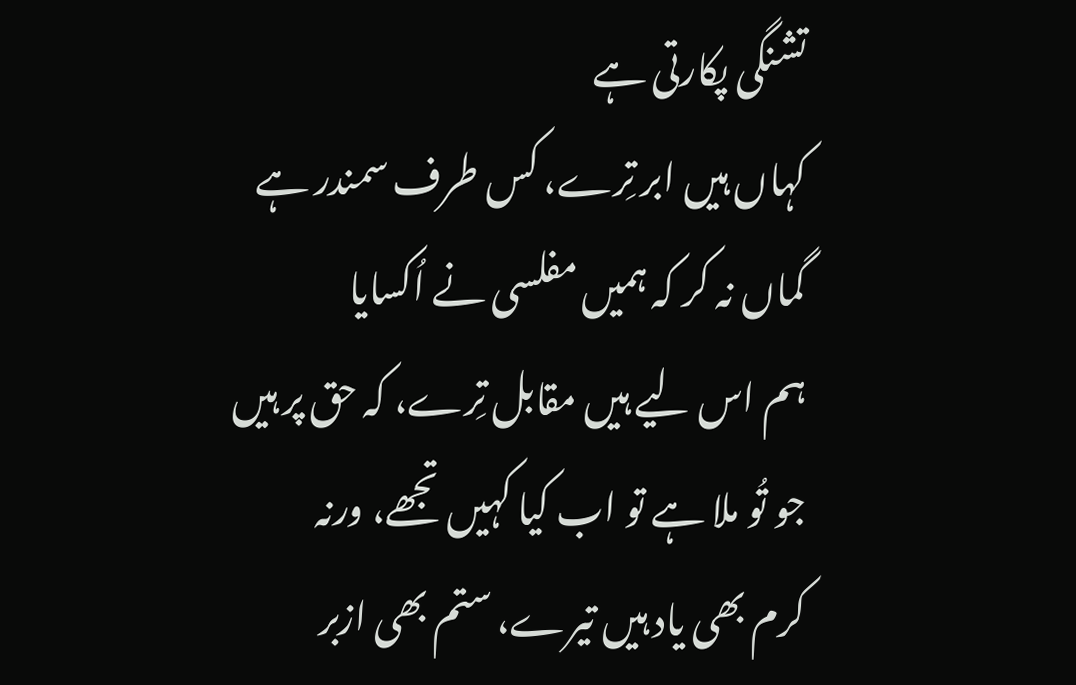تشنگی پکارتی ہے
کہاں ہیں ابر تِرے، کس طرف سمندر ہے
گماں نہ کر کہ ہمیں مفلسی نے اُکسایا
ہم اس لیے ہیں مقابل تِرے، کہ حق پر ہیں
جو تُو ملا ہے تو اب کیا کہیں تجھے، ورنہ
کرم بھی یاد ہیں تیرے، ستم بھی ازبر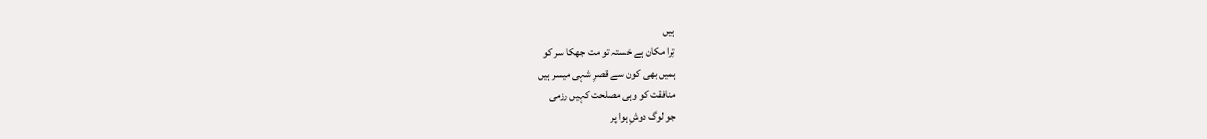ہیں
تِرا مکان ہے خستہ تو مت جھکا سر کو
ہمیں بھی کون سے قصرِ شہی میسر ہیں
منافقت کو وہی مصلحت کہیں رزمی
جو لوگ دوشِ ہوا پر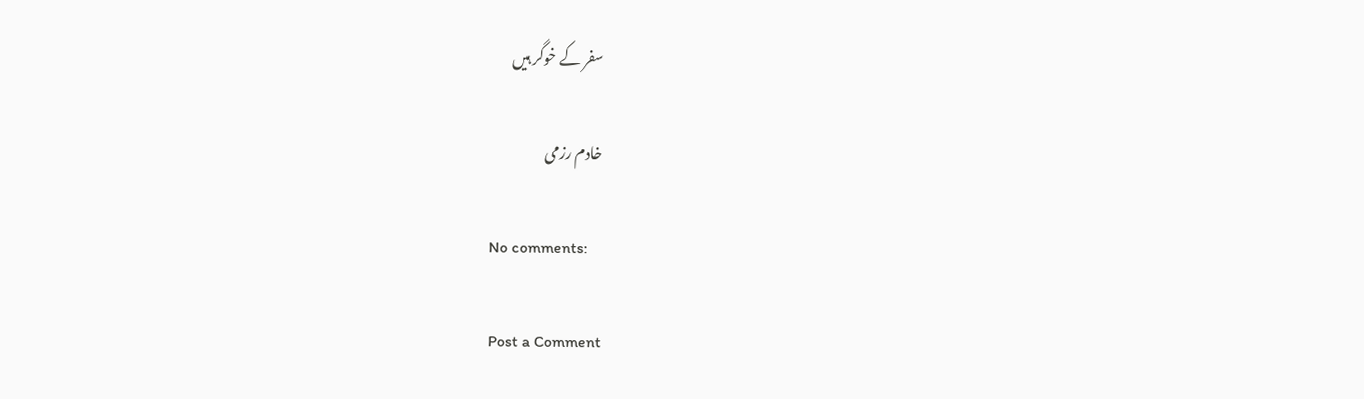سفر کے خوگر ہیں

خادم رزمی

No comments:

Post a Comment